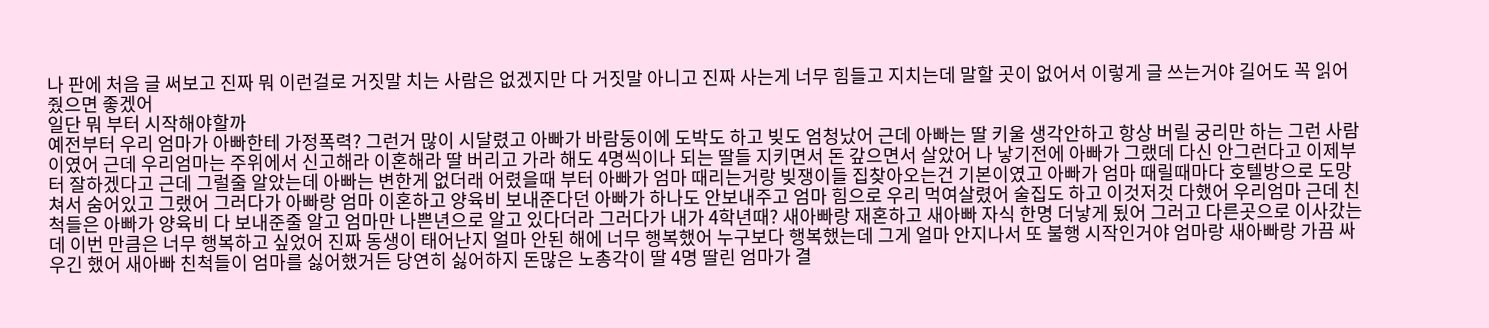나 판에 처음 글 써보고 진짜 뭐 이런걸로 거짓말 치는 사람은 없겠지만 다 거짓말 아니고 진짜 사는게 너무 힘들고 지치는데 말할 곳이 없어서 이렇게 글 쓰는거야 길어도 꼭 읽어줬으면 좋겠어
일단 뭐 부터 시작해야할까
예전부터 우리 엄마가 아빠한테 가정폭력? 그런거 많이 시달렸고 아빠가 바람둥이에 도박도 하고 빚도 엄청났어 근데 아빠는 딸 키울 생각안하고 항상 버릴 궁리만 하는 그런 사람이였어 근데 우리엄마는 주위에서 신고해라 이혼해라 딸 버리고 가라 해도 4명씩이나 되는 딸들 지키면서 돈 갚으면서 살았어 나 낳기전에 아빠가 그랬데 다신 안그런다고 이제부터 잘하겠다고 근데 그럴줄 알았는데 아빠는 변한게 없더래 어렸을때 부터 아빠가 엄마 때리는거랑 빚쟁이들 집찾아오는건 기본이였고 아빠가 엄마 때릴때마다 호텔방으로 도망쳐서 숨어있고 그랬어 그러다가 아빠랑 엄마 이혼하고 양육비 보내준다던 아빠가 하나도 안보내주고 엄마 힘으로 우리 먹여살렸어 술집도 하고 이것저것 다했어 우리엄마 근데 친척들은 아빠가 양육비 다 보내준줄 알고 엄마만 나쁜년으로 알고 있다더라 그러다가 내가 4학년때? 새아빠랑 재혼하고 새아빠 자식 한명 더낳게 됬어 그러고 다른곳으로 이사갔는데 이번 만큼은 너무 행복하고 싶었어 진짜 동생이 태어난지 얼마 안된 해에 너무 행복했어 누구보다 행복했는데 그게 얼마 안지나서 또 불행 시작인거야 엄마랑 새아빠랑 가끔 싸우긴 했어 새아빠 친척들이 엄마를 싫어했거든 당연히 싫어하지 돈많은 노총각이 딸 4명 딸린 엄마가 결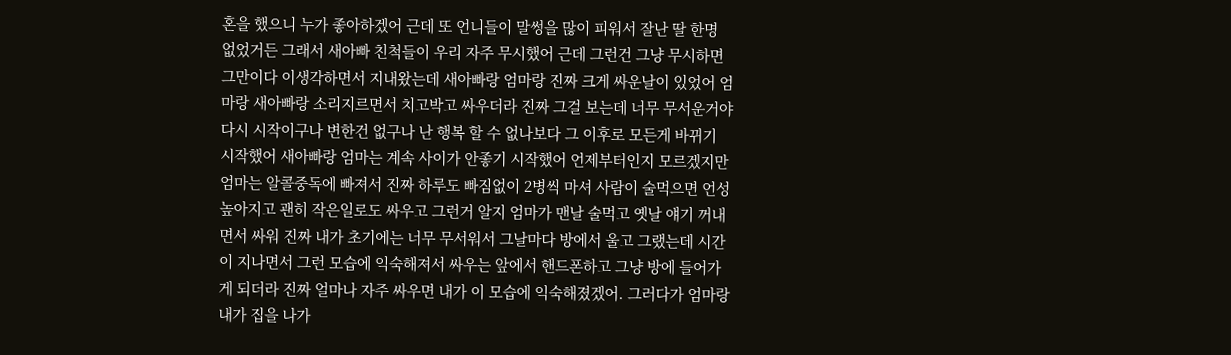혼을 했으니 누가 좋아하겠어 근데 또 언니들이 말썽을 많이 피워서 잘난 딸 한명 없었거든 그래서 새아빠 친척들이 우리 자주 무시했어 근데 그런건 그냥 무시하면 그만이다 이생각하면서 지내왔는데 새아빠랑 엄마랑 진짜 크게 싸운날이 있었어 엄마랑 새아빠랑 소리지르면서 치고박고 싸우더라 진짜 그걸 보는데 너무 무서운거야 다시 시작이구나 변한건 없구나 난 행복 할 수 없나보다 그 이후로 모든게 바뀌기 시작했어 새아빠랑 엄마는 계속 사이가 안좋기 시작했어 언제부터인지 모르겠지만 엄마는 알콜중독에 빠져서 진짜 하루도 빠짐없이 2병씩 마셔 사람이 술먹으면 언성 높아지고 괜히 작은일로도 싸우고 그런거 알지 엄마가 맨날 술먹고 옛날 얘기 꺼내면서 싸워 진짜 내가 초기에는 너무 무서워서 그날마다 방에서 울고 그랬는데 시간이 지나면서 그런 모습에 익숙해져서 싸우는 앞에서 핸드폰하고 그냥 방에 들어가게 되더라 진짜 얼마나 자주 싸우면 내가 이 모습에 익숙해졌겠어. 그러다가 엄마랑 내가 집을 나가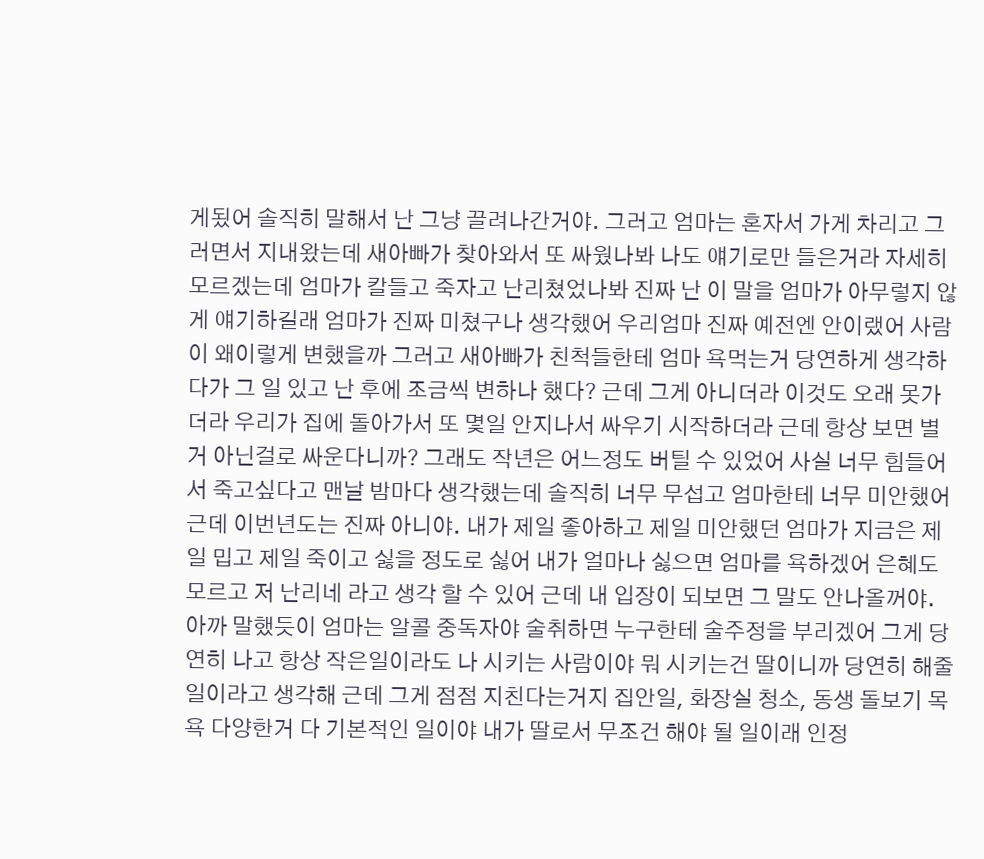게됬어 솔직히 말해서 난 그냥 끌려나간거야. 그러고 엄마는 혼자서 가게 차리고 그러면서 지내왔는데 새아빠가 찾아와서 또 싸웠나봐 나도 얘기로만 들은거라 자세히 모르겠는데 엄마가 칼들고 죽자고 난리쳤었나봐 진짜 난 이 말을 엄마가 아무렇지 않게 얘기하길래 엄마가 진짜 미쳤구나 생각했어 우리엄마 진짜 예전엔 안이랬어 사람이 왜이렇게 변했을까 그러고 새아빠가 친척들한테 엄마 욕먹는거 당연하게 생각하다가 그 일 있고 난 후에 조금씩 변하나 했다? 근데 그게 아니더라 이것도 오래 못가더라 우리가 집에 돌아가서 또 몇일 안지나서 싸우기 시작하더라 근데 항상 보면 별거 아닌걸로 싸운다니까? 그래도 작년은 어느정도 버틸 수 있었어 사실 너무 힘들어서 죽고싶다고 맨날 밤마다 생각했는데 솔직히 너무 무섭고 엄마한테 너무 미안했어 근데 이번년도는 진짜 아니야. 내가 제일 좋아하고 제일 미안했던 엄마가 지금은 제일 밉고 제일 죽이고 싫을 정도로 싫어 내가 얼마나 싫으면 엄마를 욕하겠어 은혜도 모르고 저 난리네 라고 생각 할 수 있어 근데 내 입장이 되보면 그 말도 안나올꺼야. 아까 말했듯이 엄마는 알콜 중독자야 술취하면 누구한테 술주정을 부리겠어 그게 당연히 나고 항상 작은일이라도 나 시키는 사람이야 뭐 시키는건 딸이니까 당연히 해줄 일이라고 생각해 근데 그게 점점 지친다는거지 집안일, 화장실 청소, 동생 돌보기 목욕 다양한거 다 기본적인 일이야 내가 딸로서 무조건 해야 될 일이래 인정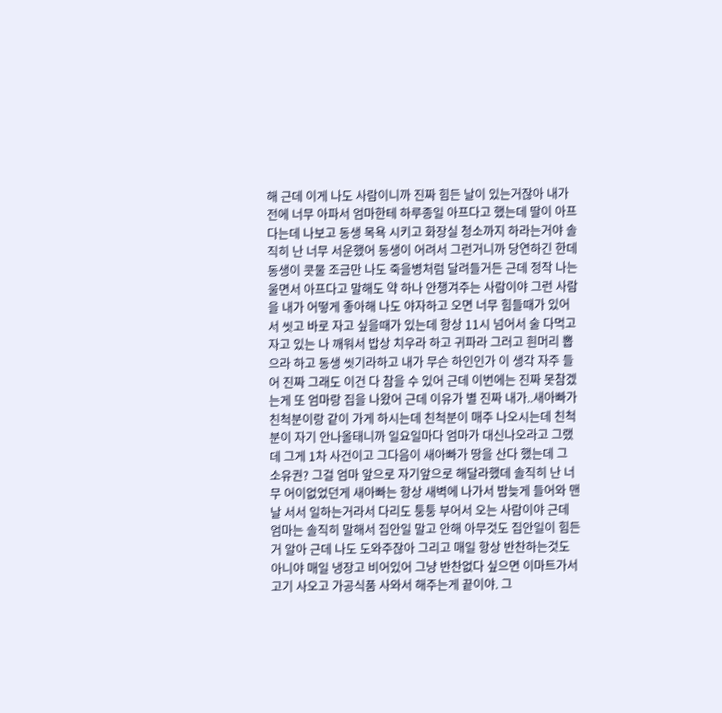해 근데 이게 나도 사람이니까 진짜 힘든 날이 있는거잖아 내가 전에 너무 아파서 엄마한테 하루종일 아프다고 했는데 딸이 아프다는데 나보고 동생 목욕 시키고 화장실 청소까지 하라는거야 솔직히 난 너무 서운했어 동생이 어려서 그런거니까 당연하긴 한데 동생이 콧물 조금만 나도 죽을병처럼 달려들거든 근데 정작 나는 울면서 아프다고 말해도 약 하나 안챙겨주는 사람이야 그런 사람을 내가 어떻게 좋아해 나도 야자하고 오면 너무 힘들때가 있어서 씻고 바로 자고 싶을때가 있는데 항상 11시 넘어서 술 다먹고 자고 있는 나 깨워서 밥상 치우라 하고 귀파라 그러고 흰머리 뽑으라 하고 동생 씻기라하고 내가 무슨 하인인가 이 생각 자주 들어 진짜 그래도 이건 다 참을 수 있어 근데 이번에는 진짜 못참겠는게 또 엄마랑 집을 나왔어 근데 이유가 별 진짜 내가..새아빠가 친척분이랑 같이 가게 하시는데 친척분이 매주 나오시는데 친척분이 자기 안나올태니까 일요일마다 엄마가 대신나오라고 그랬데 그게 1차 사건이고 그다음이 새아빠가 땅을 산다 했는데 그 소유권? 그걸 엄마 앞으로 자기앞으로 해달라했데 솔직히 난 너무 어이없었던게 새아빠는 항상 새벽에 나가서 밤늦게 들어와 맨날 서서 일하는거라서 다리도 퉁퉁 부어서 오는 사람이야 근데 엄마는 솔직히 말해서 집안일 말고 안해 아무것도 집안일이 힘든거 알아 근데 나도 도와주잖아 그리고 매일 항상 반찬하는것도 아니야 매일 냉장고 비어있어 그냥 반찬없다 싶으면 이마트가서 고기 사오고 가공식품 사와서 해주는게 끝이야. 그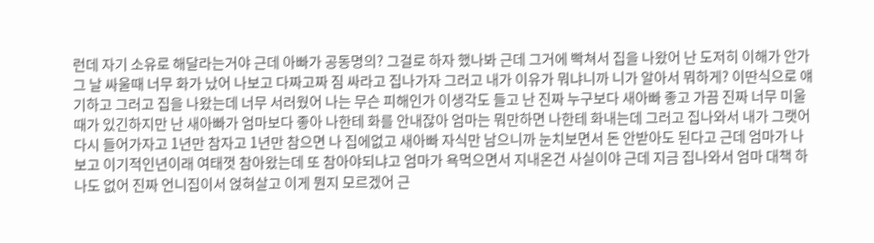런데 자기 소유로 해달라는거야 근데 아빠가 공동명의? 그걸로 하자 했나봐 근데 그거에 빡쳐서 집을 나왔어 난 도저히 이해가 안가 그 날 싸울때 너무 화가 났어 나보고 다짜고짜 짐 싸라고 집나가자 그러고 내가 이유가 뭐냐니까 니가 알아서 뭐하게? 이딴식으로 얘기하고 그러고 집을 나왔는데 너무 서러웠어 나는 무슨 피해인가 이생각도 들고 난 진짜 누구보다 새아빠 좋고 가끔 진짜 너무 미울때가 있긴하지만 난 새아빠가 엄마보다 좋아 나한테 화를 안내잖아 엄마는 뭐만하면 나한테 화내는데 그러고 집나와서 내가 그랫어 다시 들어가자고 1년만 참자고 1년만 참으면 나 집에없고 새아빠 자식만 남으니까 눈치보면서 돈 안받아도 된다고 근데 엄마가 나보고 이기적인년이래 여태껏 참아왔는데 또 참아야되냐고 엄마가 욕먹으면서 지내온건 사실이야 근데 지금 집나와서 엄마 대책 하나도 없어 진짜 언니집이서 얹혀살고 이게 뭔지 모르겠어 근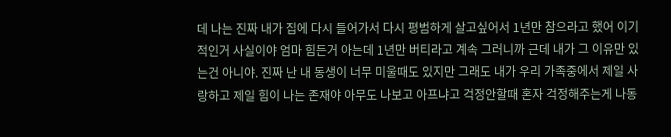데 나는 진짜 내가 집에 다시 들어가서 다시 평범하게 살고싶어서 1년만 참으라고 했어 이기적인거 사실이야 엄마 힘든거 아는데 1년만 버티라고 계속 그러니까 근데 내가 그 이유만 있는건 아니야. 진짜 난 내 동생이 너무 미울때도 있지만 그래도 내가 우리 가족중에서 제일 사랑하고 제일 힘이 나는 존재야 아무도 나보고 아프냐고 걱정안할때 혼자 걱정해주는게 나동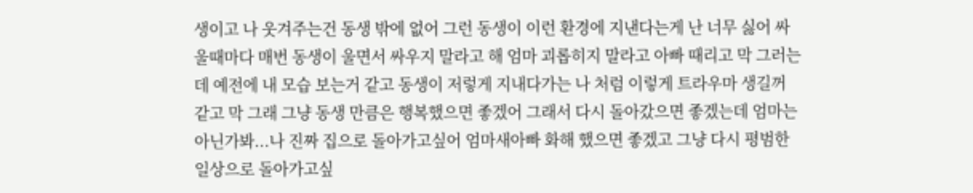생이고 나 웃겨주는건 동생 밖에 없어 그런 동생이 이런 환경에 지낸다는게 난 너무 싫어 싸울때마다 매번 동생이 울면서 싸우지 말라고 해 엄마 괴롭히지 말라고 아빠 때리고 막 그러는데 예전에 내 모습 보는거 같고 동생이 저렇게 지내다가는 나 처럼 이렇게 트라우마 생길꺼 같고 막 그래 그냥 동생 만큼은 행복했으면 좋겠어 그래서 다시 돌아갔으면 좋겠는데 엄마는 아닌가봐...나 진짜 집으로 돌아가고싶어 엄마새아빠 화해 했으면 좋겠고 그냥 다시 평범한 일상으로 돌아가고싶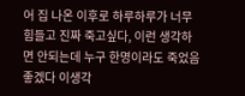어 집 나온 이후로 하루하루가 너무 힘들고 진짜 죽고싶다, 이런 생각하면 안되는데 누구 한명이라도 죽었음 좋겠다 이생각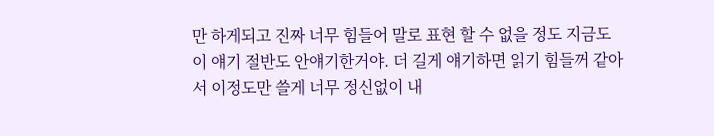만 하게되고 진짜 너무 힘들어 말로 표현 할 수 없을 정도 지금도 이 얘기 절반도 안얘기한거야. 더 길게 얘기하면 읽기 힘들꺼 같아서 이정도만 쓸게 너무 정신없이 내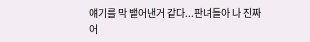얘기를 막 뱉어낸거 같다...판녀들아 나 진짜 어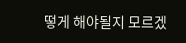떻게 해야될지 모르겠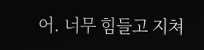어. 너무 힘들고 지쳐